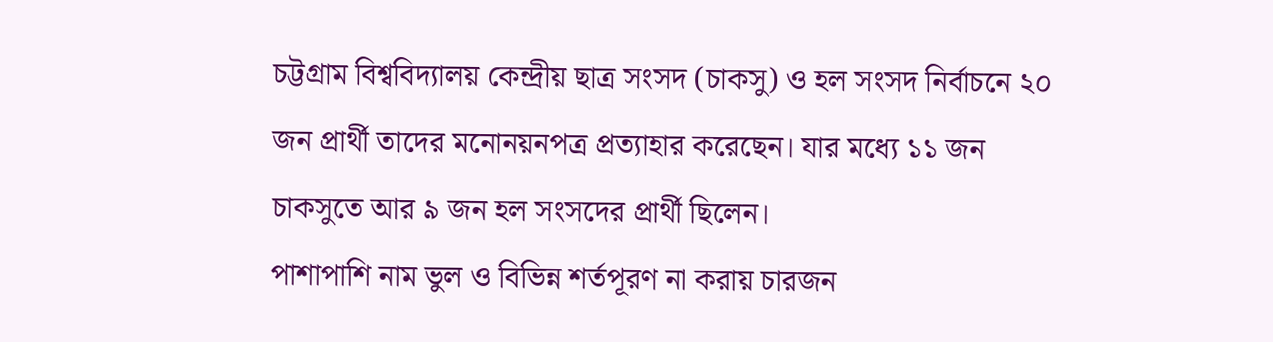চট্টগ্রাম বিশ্ববিদ্যালয় কেন্দ্রীয় ছাত্র সংসদ (চাকসু) ও হল সংসদ নির্বাচনে ২০ জন প্রার্থী তাদের মনোনয়নপত্র প্রত্যাহার করেছেন। যার মধ্যে ১১ জন চাকসুতে আর ৯ জন হল সংসদের প্রার্থী ছিলেন।
পাশাপাশি নাম ভুল ও বিভিন্ন শর্তপূরণ না করায় চারজন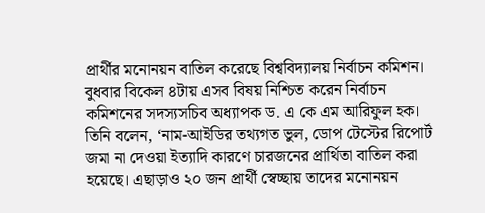প্রার্থীর মনোনয়ন বাতিল করেছে বিশ্ববিদ্যালয় নির্বাচন কমিশন।
বুধবার বিকেল ৪টায় এসব বিষয় নিশ্চিত করেন নির্বাচন কমিশনের সদস্যসচিব অধ্যাপক ড. এ কে এম আরিফুল হক।
তিনি বলেন, ‘নাম-আইডির তথ্যগত ভুল, ডোপ টেস্টের রিপোর্ট জমা না দেওয়া ইত্যাদি কারণে চারজনের প্রার্থিতা বাতিল করা হয়েছে। এছাড়াও ২০ জন প্রার্থী স্বেচ্ছায় তাদের মনোনয়ন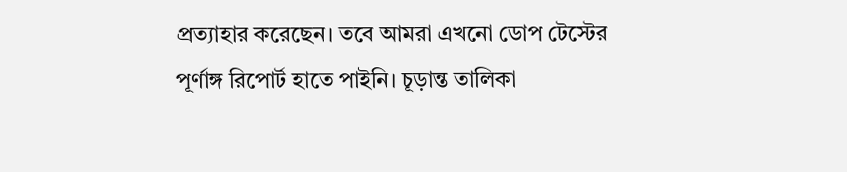প্রত্যাহার করেছেন। তবে আমরা এখনো ডোপ টেস্টের পূর্ণাঙ্গ রিপোর্ট হাতে পাইনি। চূড়ান্ত তালিকা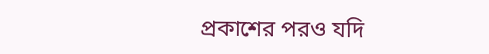প্রকাশের পরও যদি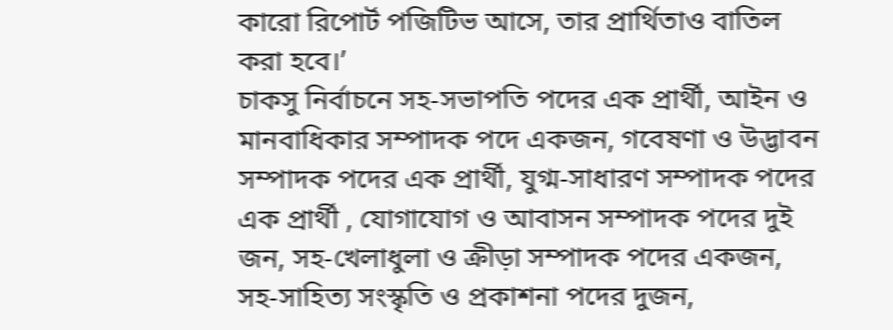কারো রিপোর্ট পজিটিভ আসে, তার প্রার্থিতাও বাতিল করা হবে।’
চাকসু নির্বাচনে সহ-সভাপতি পদের এক প্রার্থী, আইন ও মানবাধিকার সম্পাদক পদে একজন, গবেষণা ও উদ্ভাবন সম্পাদক পদের এক প্রার্থী, যুগ্ম-সাধারণ সম্পাদক পদের এক প্রার্থী , যোগাযোগ ও আবাসন সম্পাদক পদের দুই জন, সহ-খেলাধুলা ও ক্রীড়া সম্পাদক পদের একজন, সহ-সাহিত্য সংস্কৃতি ও প্রকাশনা পদের দুজন,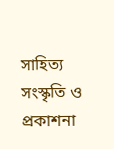সাহিত্য সংস্কৃতি ও প্রকাশনা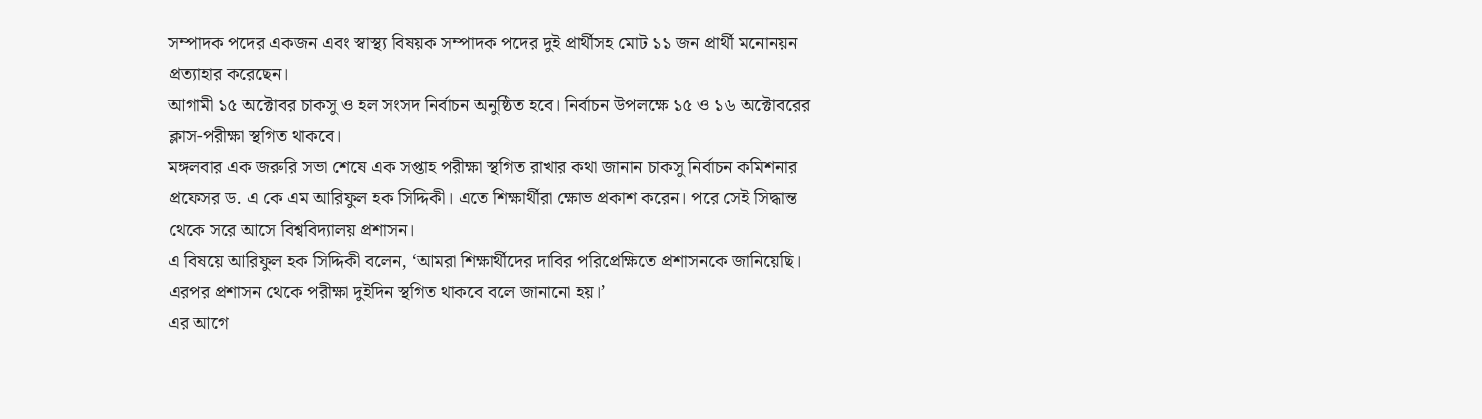সম্পাদক পদের একজন এবং স্বাস্থ্য বিষয়ক সম্পাদক পদের দুই প্রার্থীসহ মোট ১১ জন প্রার্থী মনোনয়ন প্রত্যাহার করেছেন।
আগামী ১৫ অক্টোবর চাকসু ও হল সংসদ নির্বাচন অনুষ্ঠিত হবে। নির্বাচন উপলক্ষে ১৫ ও ১৬ অক্টোবরের ক্লাস-পরীক্ষা স্থগিত থাকবে।
মঙ্গলবার এক জরুরি সভা শেষে এক সপ্তাহ পরীক্ষা স্থগিত রাখার কথা জানান চাকসু নির্বাচন কমিশনার প্রফেসর ড. এ কে এম আরিফুল হক সিদ্দিকী। এতে শিক্ষার্থীরা ক্ষোভ প্রকাশ করেন। পরে সেই সিদ্ধান্ত থেকে সরে আসে বিশ্ববিদ্যালয় প্রশাসন।
এ বিষয়ে আরিফুল হক সিদ্দিকী বলেন, ‘আমরা শিক্ষার্থীদের দাবির পরিপ্রেক্ষিতে প্রশাসনকে জানিয়েছি। এরপর প্রশাসন থেকে পরীক্ষা দুইদিন স্থগিত থাকবে বলে জানানো হয়।’
এর আগে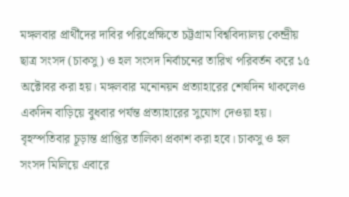মঙ্গলবার প্রার্থীদের দাবির পরিপ্রেক্ষিতে চট্টগ্রাম বিশ্ববিদ্যালয় কেন্দ্রীয় ছাত্র সংসদ (চাকসু) ও হল সংসদ নির্বাচনের তারিখ পরিবর্তন করে ১৫ অক্টোবর করা হয়। মঙ্গলবার মনোনয়ন প্রত্যাহারের শেষদিন থাকলেও একদিন বাড়িয়ে বুধবার পর্যন্ত প্রত্যাহারের সুযোগ দেওয়া হয়।
বৃহস্পতিবার চূড়ান্ত প্রাপ্তির তালিকা প্রকাশ করা হবে। চাকসু ও হল সংসদ মিলিয়ে এবারে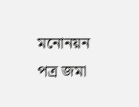মনোনয়ন পত্র জমা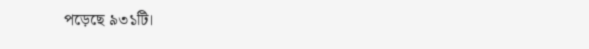পড়েছে ৯৩১টি।